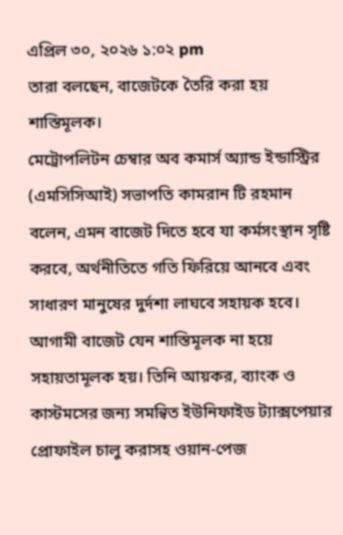এপ্রিল ৩০, ২০২৬ ১:০২ pm
তারা বলছেন, বাজেটকে তৈরি করা হয় শাস্তিমূলক।
মেট্রোপলিটন চেম্বার অব কমার্স অ্যান্ড ইন্ডাস্ট্রির (এমসিসিআই) সভাপতি কামরান টি রহমান বলেন, এমন বাজেট দিতে হবে যা কর্মসংস্থান সৃষ্টি করবে, অর্থনীতিতে গতি ফিরিয়ে আনবে এবং সাধারণ মানুষের দুর্দশা লাঘবে সহায়ক হবে। আগামী বাজেট যেন শাস্তিমূলক না হয়ে সহায়তামূলক হয়। তিনি আয়কর, ব্যাংক ও কাস্টমসের জন্য সমন্বিত ইউনিফাইড ট্যাক্সপেয়ার প্রোফাইল চালু করাসহ ওয়ান-পেজ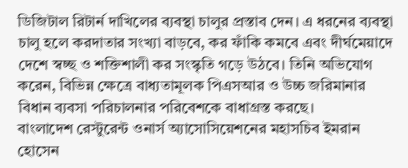ডিজিটাল রিটার্ন দাখিলের ব্যবস্থা চালুর প্রস্তাব দেন। এ ধরনের ব্যবস্থা চালু হলে করদাতার সংখ্যা বাড়বে, কর ফাঁকি কমবে এবং দীর্ঘমেয়াদে দেশে স্বচ্ছ ও শক্তিশালী কর সংস্কৃতি গড়ে উঠবে। তিনি অভিযোগ করেন, বিভিন্ন ক্ষেত্রে বাধ্যতামূলক পিএসআর ও উচ্চ জরিমানার বিধান ব্যবসা পরিচালনার পরিবেশকে বাধাগ্রস্ত করছে।
বাংলাদেশ রেস্টুরেন্ট ওনার্স অ্যাসোসিয়েশনের মহাসচিব ইমরান হোসেন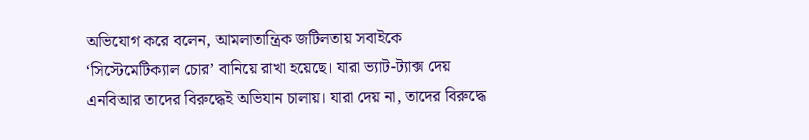অভিযোগ করে বলেন, আমলাতান্ত্রিক জটিলতায় সবাইকে ‘সিস্টেমেটিক্যাল চোর’ বানিয়ে রাখা হয়েছে। যারা ভ্যাট-ট্যাক্স দেয় এনবিআর তাদের বিরুদ্ধেই অভিযান চালায়। যারা দেয় না, তাদের বিরুদ্ধে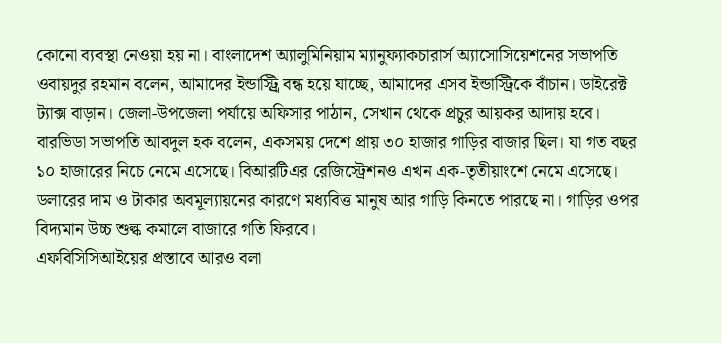কোনো ব্যবস্থা নেওয়া হয় না। বাংলাদেশ অ্যালুমিনিয়াম ম্যানুফ্যাকচারার্স অ্যাসোসিয়েশনের সভাপতি ওবায়দুর রহমান বলেন, আমাদের ইন্ডাস্ট্র্রি বন্ধ হয়ে যাচ্ছে, আমাদের এসব ইন্ডাস্ট্রিকে বাঁচান। ডাইরেক্ট ট্যাক্স বাড়ান। জেলা-উপজেলা পর্যায়ে অফিসার পাঠান, সেখান থেকে প্রচুর আয়কর আদায় হবে।
বারভিডা সভাপতি আবদুল হক বলেন, একসময় দেশে প্রায় ৩০ হাজার গাড়ির বাজার ছিল। যা গত বছর ১০ হাজারের নিচে নেমে এসেছে। বিআরটিএর রেজিস্ট্রেশনও এখন এক-তৃতীয়াংশে নেমে এসেছে। ডলারের দাম ও টাকার অবমূল্যায়নের কারণে মধ্যবিত্ত মানুষ আর গাড়ি কিনতে পারছে না। গাড়ির ওপর বিদ্যমান উচ্চ শুল্ক কমালে বাজারে গতি ফিরবে।
এফবিসিসিআইয়ের প্রস্তাবে আরও বলা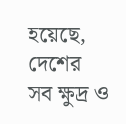হয়েছে, দেশের সব ক্ষুদ্র ও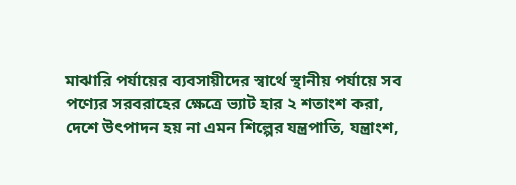মাঝারি পর্যায়ের ব্যবসায়ীদের স্বার্থে স্থানীয় পর্যায়ে সব পণ্যের সরবরাহের ক্ষেত্রে ভ্যাট হার ২ শতাংশ করা, দেশে উৎপাদন হয় না এমন শিল্পের যন্ত্রপাতি, যন্ত্রাংশ,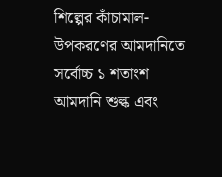শিল্পের কাঁচামাল-উপকরণের আমদানিতে সর্বোচ্চ ১ শতাংশ আমদানি শুল্ক এবং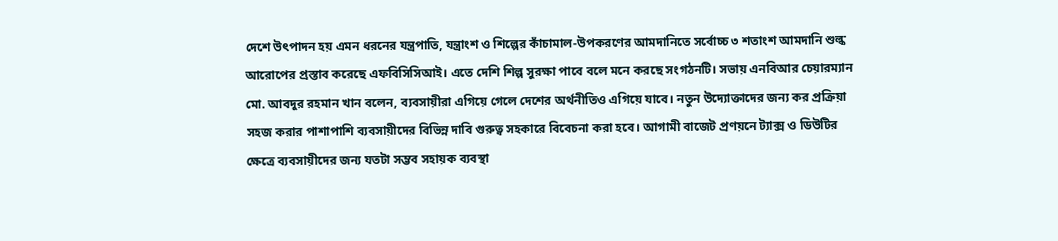দেশে উৎপাদন হয় এমন ধরনের যন্ত্রপাতি, যন্ত্রাংশ ও শিল্পের কাঁচামাল-উপকরণের আমদানিতে সর্বোচ্চ ৩ শতাংশ আমদানি শুল্ক আরোপের প্রস্তাব করেছে এফবিসিসিআই। এতে দেশি শিল্প সুরক্ষা পাবে বলে মনে করছে সংগঠনটি। সভায় এনবিআর চেয়ারম্যান মো. আবদুর রহমান খান বলেন, ব্যবসায়ীরা এগিয়ে গেলে দেশের অর্থনীতিও এগিয়ে যাবে। নতুন উদ্যোক্তাদের জন্য কর প্রক্রিয়া সহজ করার পাশাপাশি ব্যবসায়ীদের বিভিন্ন দাবি গুরুত্ব সহকারে বিবেচনা করা হবে। আগামী বাজেট প্রণয়নে ট্যাক্স ও ডিউটির ক্ষেত্রে ব্যবসায়ীদের জন্য যতটা সম্ভব সহায়ক ব্যবস্থা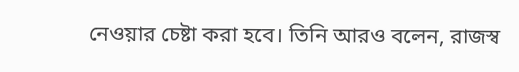নেওয়ার চেষ্টা করা হবে। তিনি আরও বলেন, রাজস্ব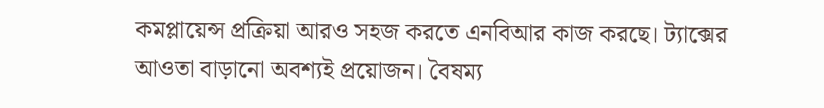কমপ্লায়েন্স প্রক্রিয়া আরও সহজ করতে এনবিআর কাজ করছে। ট্যাক্সের আওতা বাড়ানো অবশ্যই প্রয়োজন। বৈষম্য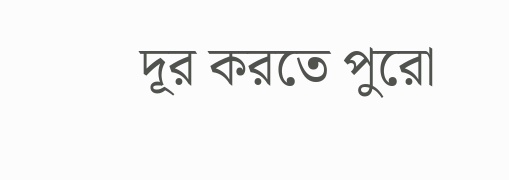দূর করতে পুরো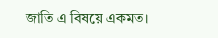জাতি এ বিষয়ে একমত।